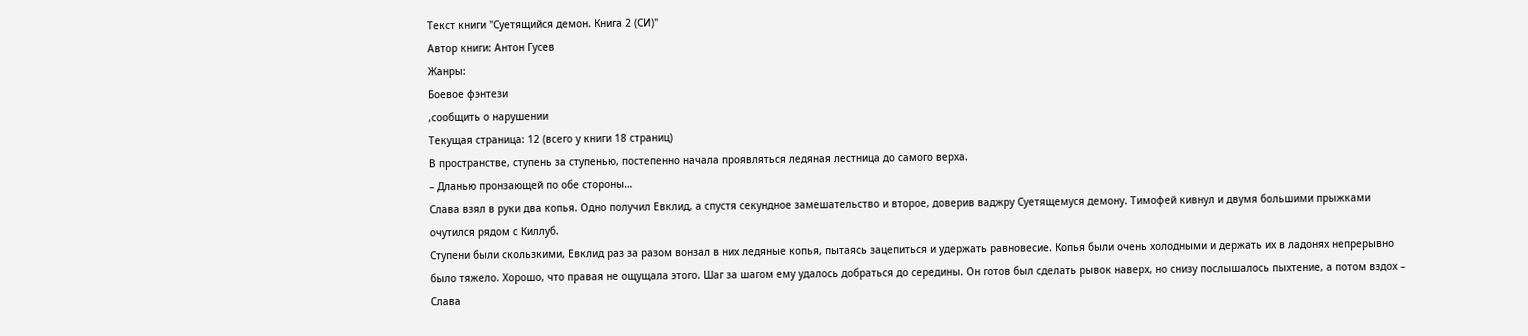Текст книги "Суетящийся демон. Книга 2 (СИ)"
Автор книги: Антон Гусев
Жанры:
Боевое фэнтези
,сообщить о нарушении
Текущая страница: 12 (всего у книги 18 страниц)
В пространстве, ступень за ступенью, постепенно начала проявляться ледяная лестница до самого верха.
– Дланью пронзающей по обе стороны…
Слава взял в руки два копья. Одно получил Евклид, а спустя секундное замешательство и второе, доверив ваджру Суетящемуся демону. Тимофей кивнул и двумя большими прыжками очутился рядом с Киллуб.
Ступени были скользкими, Евклид раз за разом вонзал в них ледяные копья, пытаясь зацепиться и удержать равновесие. Копья были очень холодными и держать их в ладонях непрерывно было тяжело. Хорошо, что правая не ощущала этого. Шаг за шагом ему удалось добраться до середины. Он готов был сделать рывок наверх, но снизу послышалось пыхтение, а потом вздох – Слава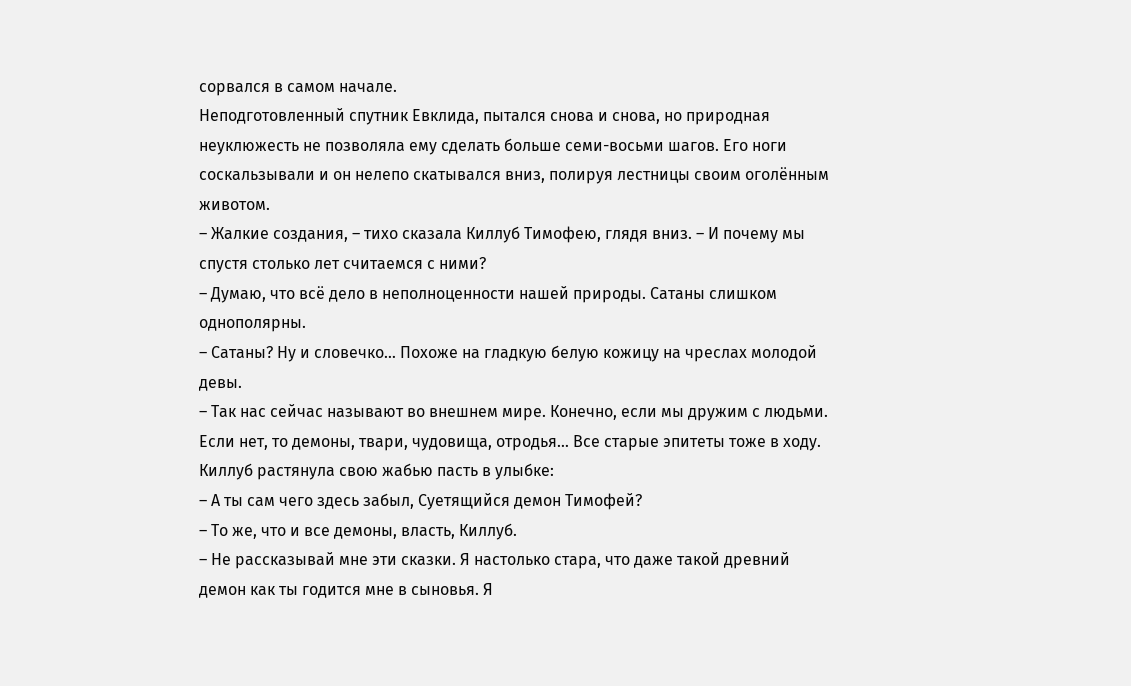сорвался в самом начале.
Неподготовленный спутник Евклида, пытался снова и снова, но природная неуклюжесть не позволяла ему сделать больше семи-восьми шагов. Его ноги соскальзывали и он нелепо скатывался вниз, полируя лестницы своим оголённым животом.
– Жалкие создания, – тихо сказала Киллуб Тимофею, глядя вниз. – И почему мы спустя столько лет считаемся с ними?
– Думаю, что всё дело в неполноценности нашей природы. Сатаны слишком однополярны.
– Сатаны? Ну и словечко… Похоже на гладкую белую кожицу на чреслах молодой девы.
– Так нас сейчас называют во внешнем мире. Конечно, если мы дружим с людьми. Если нет, то демоны, твари, чудовища, отродья… Все старые эпитеты тоже в ходу.
Киллуб растянула свою жабью пасть в улыбке:
– А ты сам чего здесь забыл, Суетящийся демон Тимофей?
– То же, что и все демоны, власть, Киллуб.
– Не рассказывай мне эти сказки. Я настолько стара, что даже такой древний демон как ты годится мне в сыновья. Я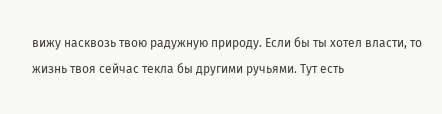вижу насквозь твою радужную природу. Если бы ты хотел власти, то жизнь твоя сейчас текла бы другими ручьями. Тут есть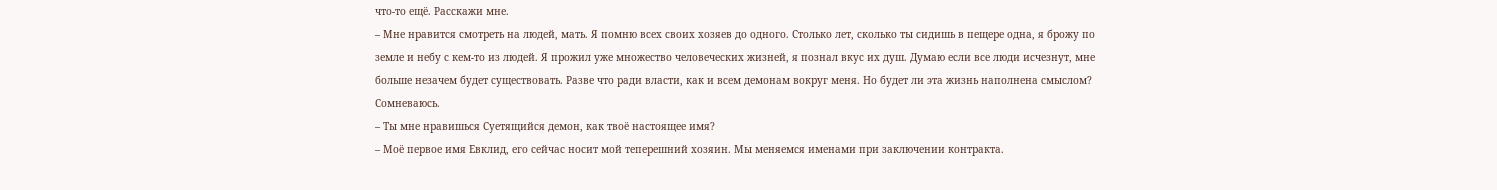что-то ещё. Расскажи мне.
– Мне нравится смотреть на людей, мать. Я помню всех своих хозяев до одного. Столько лет, сколько ты сидишь в пещере одна, я брожу по земле и небу с кем-то из людей. Я прожил уже множество человеческих жизней, я познал вкус их душ. Думаю если все люди исчезнут, мне больше незачем будет существовать. Разве что ради власти, как и всем демонам вокруг меня. Но будет ли эта жизнь наполнена смыслом? Сомневаюсь.
– Ты мне нравишься Суетящийся демон, как твоё настоящее имя?
– Моё первое имя Евклид, его сейчас носит мой теперешний хозяин. Мы меняемся именами при заключении контракта.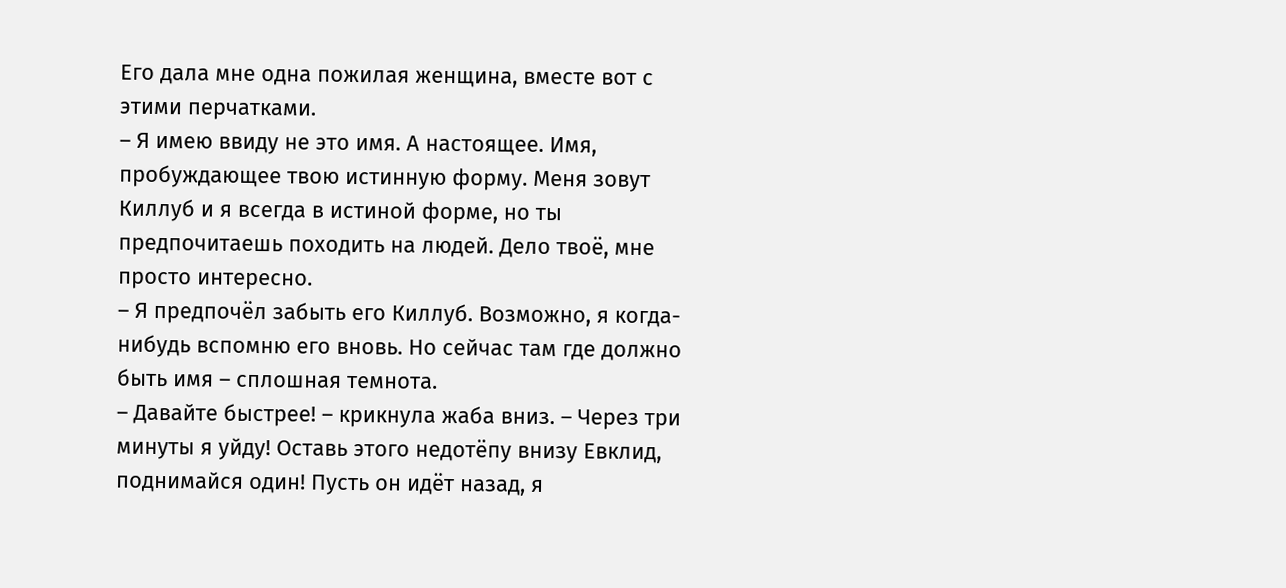Его дала мне одна пожилая женщина, вместе вот с этими перчатками.
– Я имею ввиду не это имя. А настоящее. Имя, пробуждающее твою истинную форму. Меня зовут Киллуб и я всегда в истиной форме, но ты предпочитаешь походить на людей. Дело твоё, мне просто интересно.
– Я предпочёл забыть его Киллуб. Возможно, я когда-нибудь вспомню его вновь. Но сейчас там где должно быть имя – сплошная темнота.
– Давайте быстрее! – крикнула жаба вниз. – Через три минуты я уйду! Оставь этого недотёпу внизу Евклид, поднимайся один! Пусть он идёт назад, я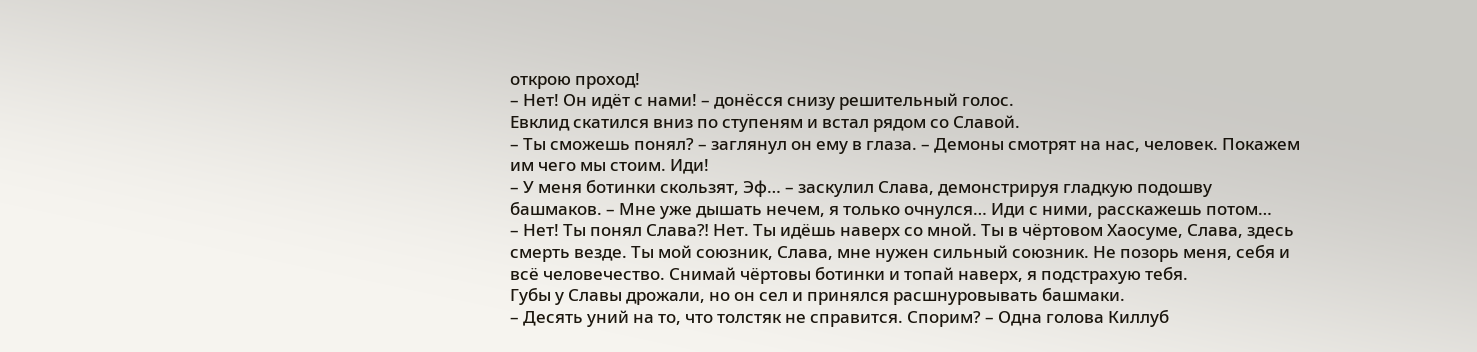открою проход!
– Нет! Он идёт с нами! – донёсся снизу решительный голос.
Евклид скатился вниз по ступеням и встал рядом со Славой.
– Ты сможешь понял? – заглянул он ему в глаза. – Демоны смотрят на нас, человек. Покажем им чего мы стоим. Иди!
– У меня ботинки скользят, Эф… – заскулил Слава, демонстрируя гладкую подошву башмаков. – Мне уже дышать нечем, я только очнулся… Иди с ними, расскажешь потом…
– Нет! Ты понял Слава⁈ Нет. Ты идёшь наверх со мной. Ты в чёртовом Хаосуме, Слава, здесь смерть везде. Ты мой союзник, Слава, мне нужен сильный союзник. Не позорь меня, себя и всё человечество. Снимай чёртовы ботинки и топай наверх, я подстрахую тебя.
Губы у Славы дрожали, но он сел и принялся расшнуровывать башмаки.
– Десять уний на то, что толстяк не справится. Спорим? – Одна голова Киллуб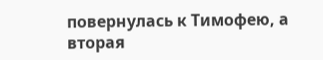повернулась к Тимофею, а вторая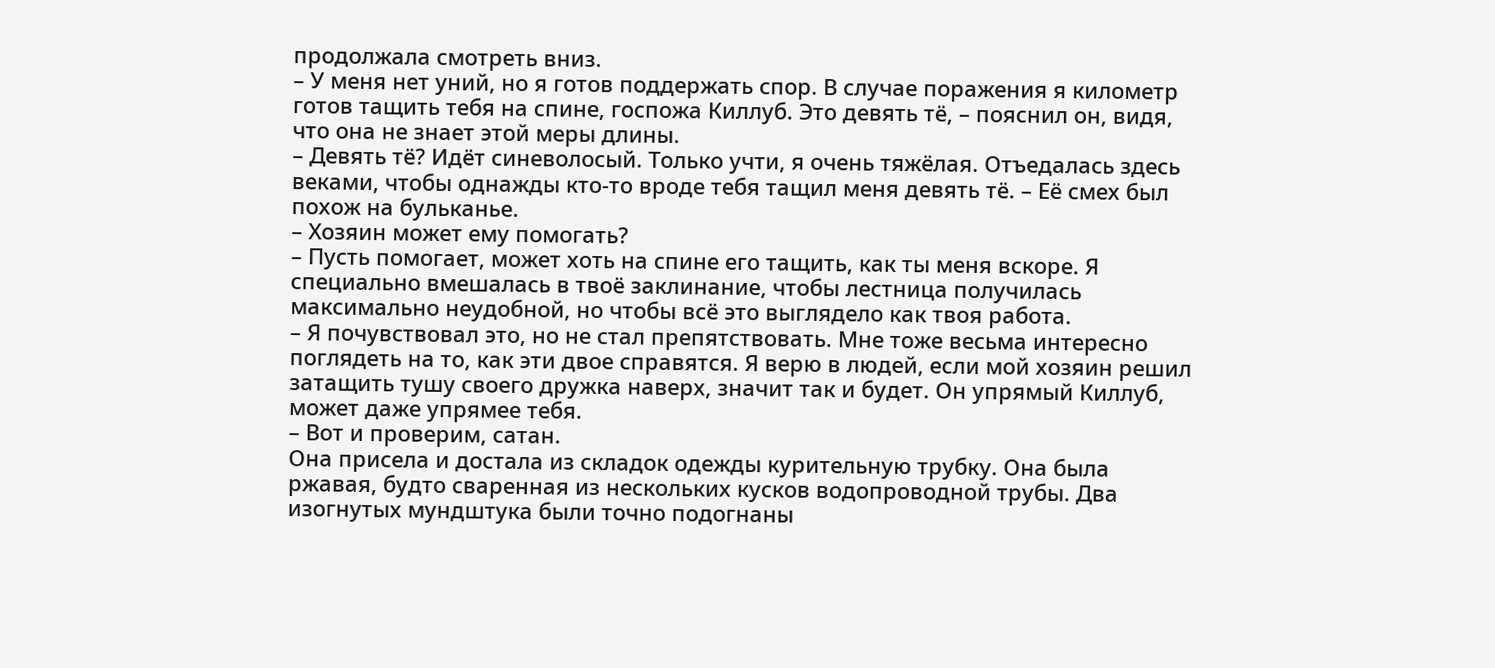продолжала смотреть вниз.
– У меня нет уний, но я готов поддержать спор. В случае поражения я километр готов тащить тебя на спине, госпожа Киллуб. Это девять тё, – пояснил он, видя, что она не знает этой меры длины.
– Девять тё? Идёт синеволосый. Только учти, я очень тяжёлая. Отъедалась здесь веками, чтобы однажды кто-то вроде тебя тащил меня девять тё. – Её смех был похож на бульканье.
– Хозяин может ему помогать?
– Пусть помогает, может хоть на спине его тащить, как ты меня вскоре. Я специально вмешалась в твоё заклинание, чтобы лестница получилась максимально неудобной, но чтобы всё это выглядело как твоя работа.
– Я почувствовал это, но не стал препятствовать. Мне тоже весьма интересно поглядеть на то, как эти двое справятся. Я верю в людей, если мой хозяин решил затащить тушу своего дружка наверх, значит так и будет. Он упрямый Киллуб, может даже упрямее тебя.
– Вот и проверим, сатан.
Она присела и достала из складок одежды курительную трубку. Она была ржавая, будто сваренная из нескольких кусков водопроводной трубы. Два изогнутых мундштука были точно подогнаны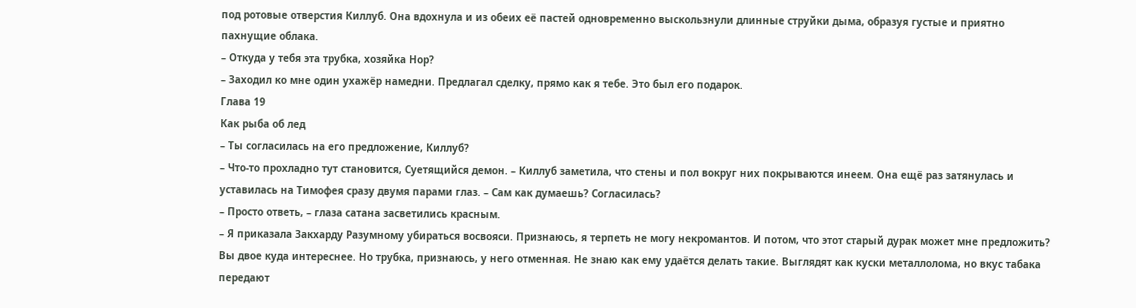под ротовые отверстия Киллуб. Она вдохнула и из обеих её пастей одновременно выскользнули длинные струйки дыма, образуя густые и приятно пахнущие облака.
– Откуда у тебя эта трубка, хозяйка Нор?
– Заходил ко мне один ухажёр намедни. Предлагал сделку, прямо как я тебе. Это был его подарок.
Глава 19
Как рыба об лед
– Ты согласилась на его предложение, Киллуб?
– Что-то прохладно тут становится, Суетящийся демон. – Киллуб заметила, что стены и пол вокруг них покрываются инеем. Она ещё раз затянулась и уставилась на Тимофея сразу двумя парами глаз. – Сам как думаешь? Согласилась?
– Просто ответь, – глаза сатана засветились красным.
– Я приказала Закхарду Разумному убираться восвояси. Признаюсь, я терпеть не могу некромантов. И потом, что этот старый дурак может мне предложить? Вы двое куда интереснее. Но трубка, признаюсь, у него отменная. Не знаю как ему удаётся делать такие. Выглядят как куски металлолома, но вкус табака передают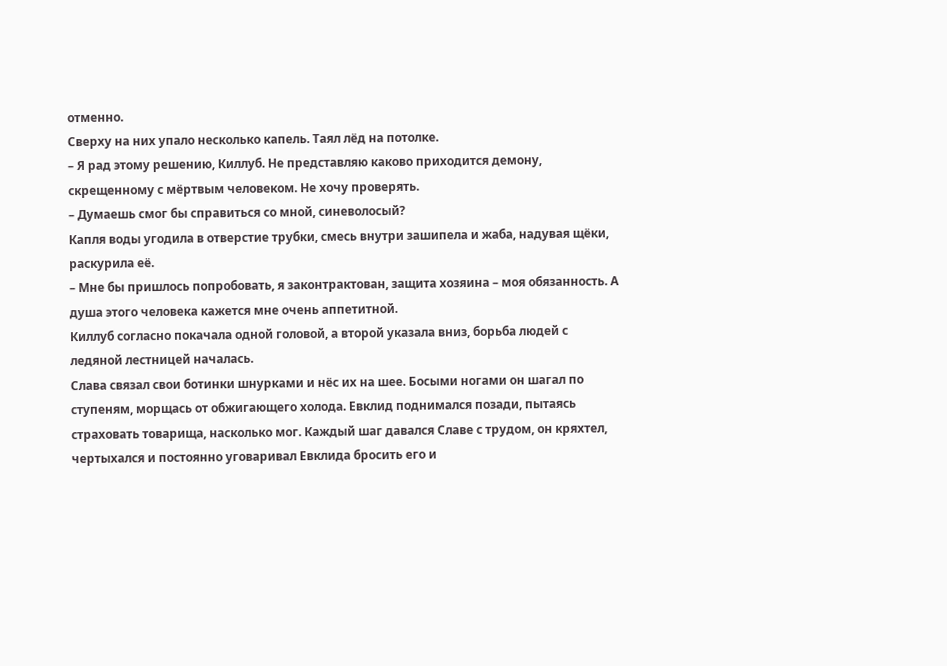отменно.
Сверху на них упало несколько капель. Таял лёд на потолке.
– Я рад этому решению, Киллуб. Не представляю каково приходится демону, скрещенному с мёртвым человеком. Не хочу проверять.
– Думаешь смог бы справиться со мной, синеволосый?
Капля воды угодила в отверстие трубки, смесь внутри зашипела и жаба, надувая щёки, раскурила её.
– Мне бы пришлось попробовать, я законтрактован, защита хозяина – моя обязанность. А душа этого человека кажется мне очень аппетитной.
Киллуб согласно покачала одной головой, а второй указала вниз, борьба людей с ледяной лестницей началась.
Слава связал свои ботинки шнурками и нёс их на шее. Босыми ногами он шагал по ступеням, морщась от обжигающего холода. Евклид поднимался позади, пытаясь страховать товарища, насколько мог. Каждый шаг давался Славе с трудом, он кряхтел, чертыхался и постоянно уговаривал Евклида бросить его и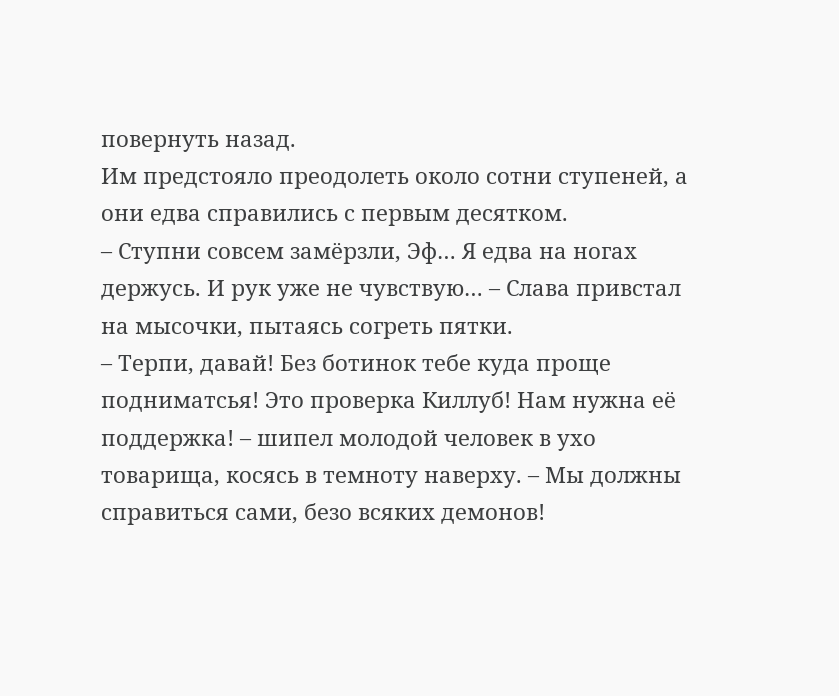повернуть назад.
Им предстояло преодолеть около сотни ступеней, а они едва справились с первым десятком.
– Ступни совсем замёрзли, Эф… Я едва на ногах держусь. И рук уже не чувствую… – Слава привстал на мысочки, пытаясь согреть пятки.
– Терпи, давай! Без ботинок тебе куда проще подниматсья! Это проверка Киллуб! Нам нужна её поддержка! – шипел молодой человек в ухо товарища, косясь в темноту наверху. – Мы должны справиться сами, безо всяких демонов!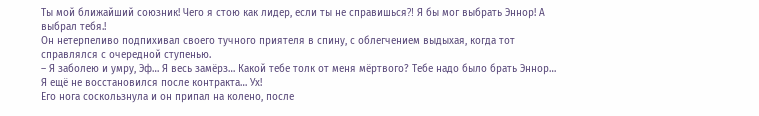Ты мой ближайший союзник! Чего я стою как лидер, если ты не справишься⁈ Я бы мог выбрать Эннор! А выбрал тебя.!
Он нетерпеливо подпихивал своего тучного приятеля в спину, с облегчением выдыхая, когда тот справлялся с очередной ступенью.
– Я заболею и умру, Эф… Я весь замёрз… Какой тебе толк от меня мёртвого? Тебе надо было брать Эннор… Я ещё не восстановился после контракта… Ух!
Его нога соскользнула и он припал на колено, после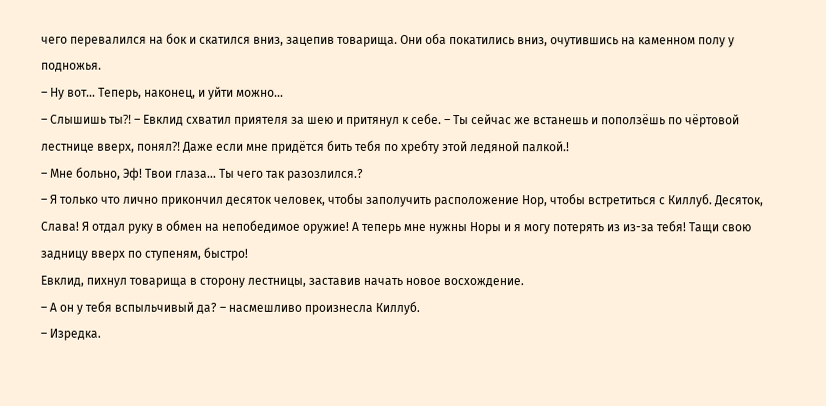чего перевалился на бок и скатился вниз, зацепив товарища. Они оба покатились вниз, очутившись на каменном полу у подножья.
– Ну вот… Теперь, наконец, и уйти можно…
– Слышишь ты⁈ – Евклид схватил приятеля за шею и притянул к себе. – Ты сейчас же встанешь и поползёшь по чёртовой лестнице вверх, понял⁈ Даже если мне придётся бить тебя по хребту этой ледяной палкой.!
– Мне больно, Эф! Твои глаза… Ты чего так разозлился.?
– Я только что лично прикончил десяток человек, чтобы заполучить расположение Нор, чтобы встретиться с Киллуб. Десяток, Слава! Я отдал руку в обмен на непобедимое оружие! А теперь мне нужны Норы и я могу потерять из из-за тебя! Тащи свою задницу вверх по ступеням, быстро!
Евклид, пихнул товарища в сторону лестницы, заставив начать новое восхождение.
– А он у тебя вспыльчивый да? – насмешливо произнесла Киллуб.
– Изредка.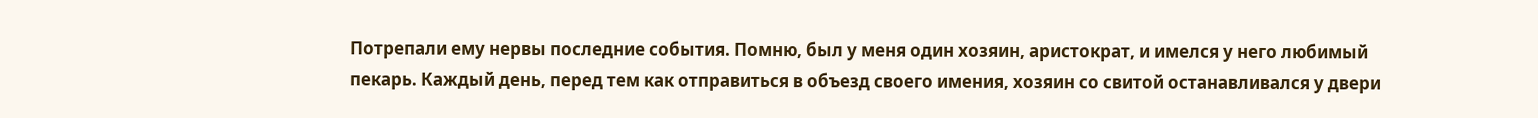Потрепали ему нервы последние события. Помню, был у меня один хозяин, аристократ, и имелся у него любимый пекарь. Каждый день, перед тем как отправиться в объезд своего имения, хозяин со свитой останавливался у двери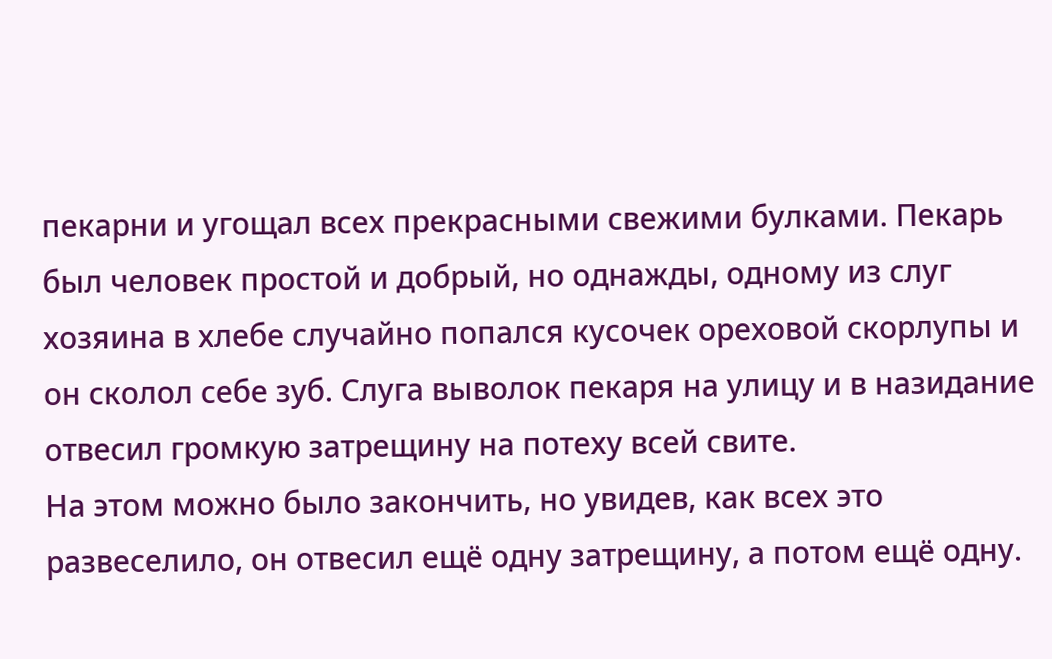пекарни и угощал всех прекрасными свежими булками. Пекарь был человек простой и добрый, но однажды, одному из слуг хозяина в хлебе случайно попался кусочек ореховой скорлупы и он сколол себе зуб. Слуга выволок пекаря на улицу и в назидание отвесил громкую затрещину на потеху всей свите.
На этом можно было закончить, но увидев, как всех это развеселило, он отвесил ещё одну затрещину, а потом ещё одну.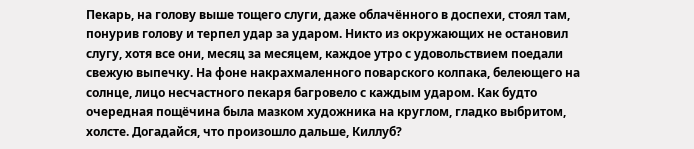Пекарь, на голову выше тощего слуги, даже облачённого в доспехи, стоял там, понурив голову и терпел удар за ударом. Никто из окружающих не остановил слугу, хотя все они, месяц за месяцем, каждое утро с удовольствием поедали свежую выпечку. На фоне накрахмаленного поварского колпака, белеющего на солнце, лицо несчастного пекаря багровело с каждым ударом. Как будто очередная пощёчина была мазком художника на круглом, гладко выбритом, холсте. Догадайся, что произошло дальше, Киллуб?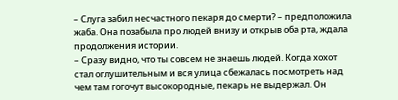– Слуга забил несчастного пекаря до смерти? – предположила жаба. Она позабыла про людей внизу и открыв оба рта, ждала продолжения истории.
– Сразу видно, что ты совсем не знаешь людей. Когда хохот стал оглушительным и вся улица сбежалась посмотреть над чем там гогочут высокородные, пекарь не выдержал. Он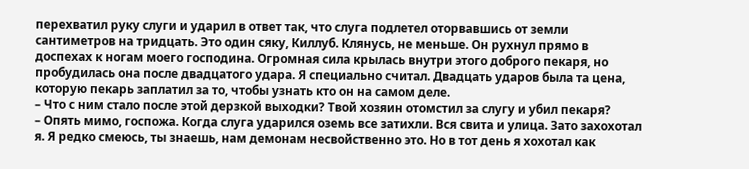перехватил руку слуги и ударил в ответ так, что слуга подлетел оторвавшись от земли сантиметров на тридцать. Это один сяку, Киллуб. Клянусь, не меньше. Он рухнул прямо в доспехах к ногам моего господина. Огромная сила крылась внутри этого доброго пекаря, но пробудилась она после двадцатого удара. Я специально считал. Двадцать ударов была та цена, которую пекарь заплатил за то, чтобы узнать кто он на самом деле.
– Что с ним стало после этой дерзкой выходки? Твой хозяин отомстил за слугу и убил пекаря?
– Опять мимо, госпожа. Когда слуга ударился оземь все затихли. Вся свита и улица. Зато захохотал я. Я редко смеюсь, ты знаешь, нам демонам несвойственно это. Но в тот день я хохотал как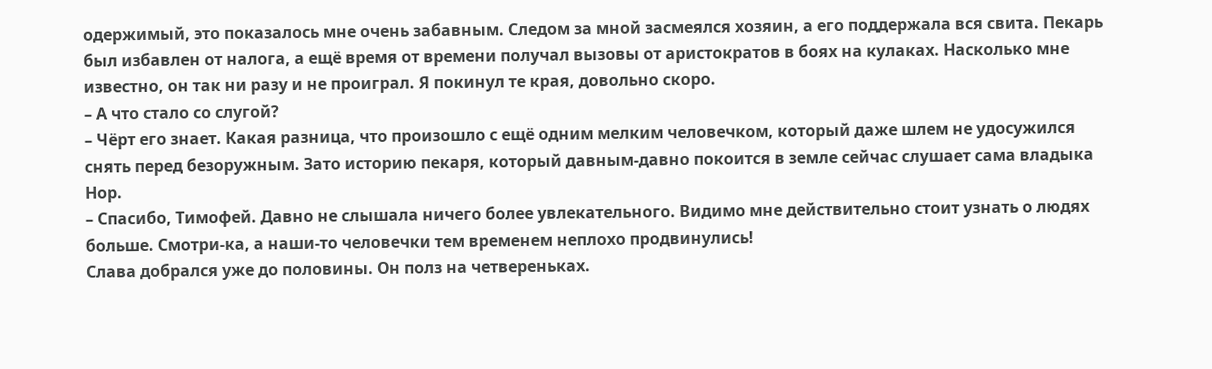одержимый, это показалось мне очень забавным. Следом за мной засмеялся хозяин, а его поддержала вся свита. Пекарь был избавлен от налога, а ещё время от времени получал вызовы от аристократов в боях на кулаках. Насколько мне известно, он так ни разу и не проиграл. Я покинул те края, довольно скоро.
– А что стало со слугой?
– Чёрт его знает. Какая разница, что произошло с ещё одним мелким человечком, который даже шлем не удосужился снять перед безоружным. Зато историю пекаря, который давным-давно покоится в земле сейчас слушает сама владыка Нор.
– Спасибо, Тимофей. Давно не слышала ничего более увлекательного. Видимо мне действительно стоит узнать о людях больше. Смотри-ка, а наши-то человечки тем временем неплохо продвинулись!
Слава добрался уже до половины. Он полз на четвереньках.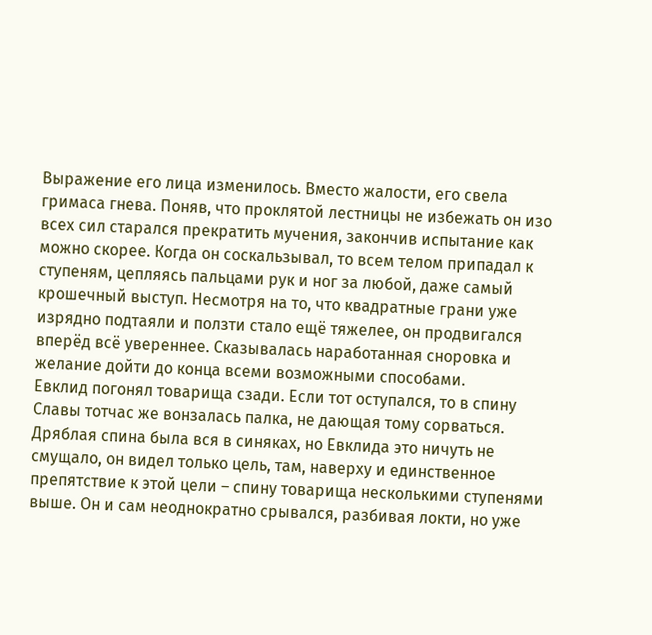Выражение его лица изменилось. Вместо жалости, его свела гримаса гнева. Поняв, что проклятой лестницы не избежать он изо всех сил старался прекратить мучения, закончив испытание как можно скорее. Когда он соскальзывал, то всем телом припадал к ступеням, цепляясь пальцами рук и ног за любой, даже самый крошечный выступ. Несмотря на то, что квадратные грани уже изрядно подтаяли и ползти стало ещё тяжелее, он продвигался вперёд всё увереннее. Сказывалась наработанная сноровка и желание дойти до конца всеми возможными способами.
Евклид погонял товарища сзади. Если тот оступался, то в спину Славы тотчас же вонзалась палка, не дающая тому сорваться. Дряблая спина была вся в синяках, но Евклида это ничуть не смущало, он видел только цель, там, наверху и единственное препятствие к этой цели – спину товарища несколькими ступенями выше. Он и сам неоднократно срывался, разбивая локти, но уже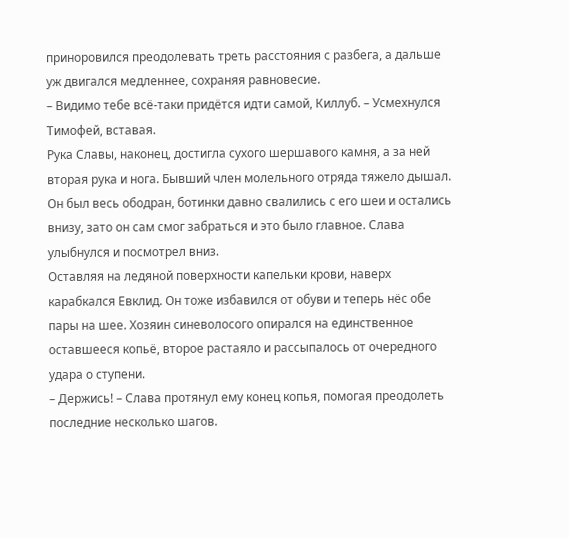приноровился преодолевать треть расстояния с разбега, а дальше уж двигался медленнее, сохраняя равновесие.
– Видимо тебе всё-таки придётся идти самой, Киллуб. – Усмехнулся Тимофей, вставая.
Рука Славы, наконец, достигла сухого шершавого камня, а за ней вторая рука и нога. Бывший член молельного отряда тяжело дышал. Он был весь ободран, ботинки давно свалились с его шеи и остались внизу, зато он сам смог забраться и это было главное. Слава улыбнулся и посмотрел вниз.
Оставляя на ледяной поверхности капельки крови, наверх карабкался Евклид. Он тоже избавился от обуви и теперь нёс обе пары на шее. Хозяин синеволосого опирался на единственное оставшееся копьё, второе растаяло и рассыпалось от очередного удара о ступени.
– Держись! – Слава протянул ему конец копья, помогая преодолеть последние несколько шагов.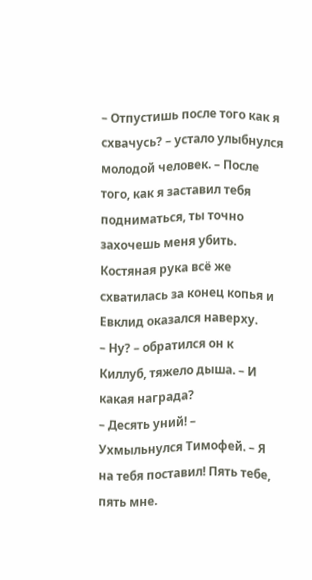– Отпустишь после того как я схвачусь? – устало улыбнулся молодой человек. – После того, как я заставил тебя подниматься, ты точно захочешь меня убить.
Костяная рука всё же схватилась за конец копья и Евклид оказался наверху.
– Ну? – обратился он к Киллуб, тяжело дыша. – И какая награда?
– Десять уний! – Ухмыльнулся Тимофей. – Я на тебя поставил! Пять тебе, пять мне.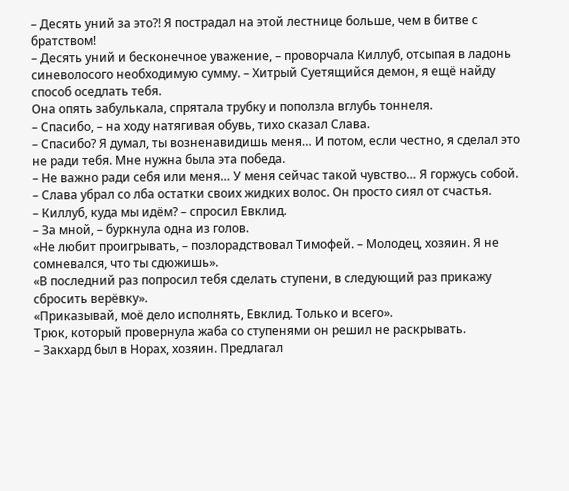– Десять уний за это⁈ Я пострадал на этой лестнице больше, чем в битве с братством!
– Десять уний и бесконечное уважение, – проворчала Киллуб, отсыпая в ладонь синеволосого необходимую сумму. – Хитрый Суетящийся демон, я ещё найду способ оседлать тебя.
Она опять забулькала, спрятала трубку и поползла вглубь тоннеля.
– Спасибо, – на ходу натягивая обувь, тихо сказал Слава.
– Спасибо? Я думал, ты возненавидишь меня… И потом, если честно, я сделал это не ради тебя. Мне нужна была эта победа.
– Не важно ради себя или меня… У меня сейчас такой чувство… Я горжусь собой. – Слава убрал со лба остатки своих жидких волос. Он просто сиял от счастья.
– Киллуб, куда мы идём? – спросил Евклид.
– За мной, – буркнула одна из голов.
«Не любит проигрывать, – позлорадствовал Тимофей. – Молодец, хозяин. Я не сомневался, что ты сдюжишь».
«В последний раз попросил тебя сделать ступени, в следующий раз прикажу сбросить верёвку».
«Приказывай, моё дело исполнять, Евклид. Только и всего».
Трюк, который провернула жаба со ступенями он решил не раскрывать.
– Закхард был в Норах, хозяин. Предлагал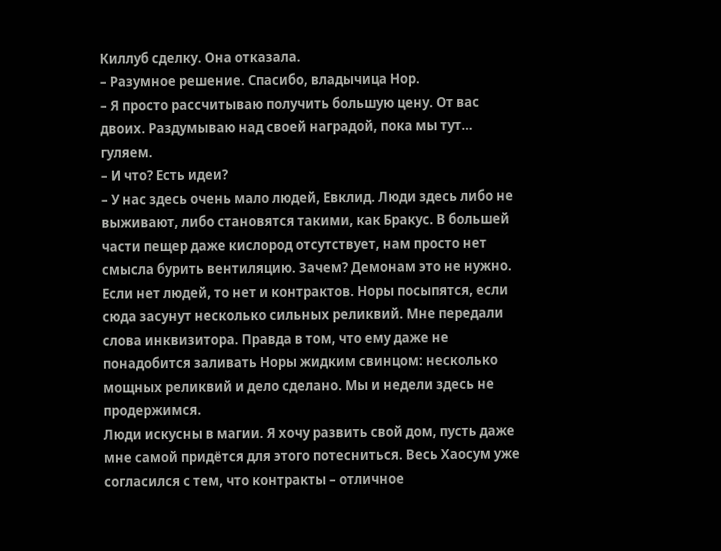Киллуб сделку. Она отказала.
– Разумное решение. Спасибо, владычица Нор.
– Я просто рассчитываю получить большую цену. От вас двоих. Раздумываю над своей наградой, пока мы тут… гуляем.
– И что? Есть идеи?
– У нас здесь очень мало людей, Евклид. Люди здесь либо не выживают, либо становятся такими, как Бракус. В большей части пещер даже кислород отсутствует, нам просто нет смысла бурить вентиляцию. Зачем? Демонам это не нужно. Если нет людей, то нет и контрактов. Норы посыпятся, если сюда засунут несколько сильных реликвий. Мне передали слова инквизитора. Правда в том, что ему даже не понадобится заливать Норы жидким свинцом: несколько мощных реликвий и дело сделано. Мы и недели здесь не продержимся.
Люди искусны в магии. Я хочу развить свой дом, пусть даже мне самой придётся для этого потесниться. Весь Хаосум уже согласился с тем, что контракты – отличное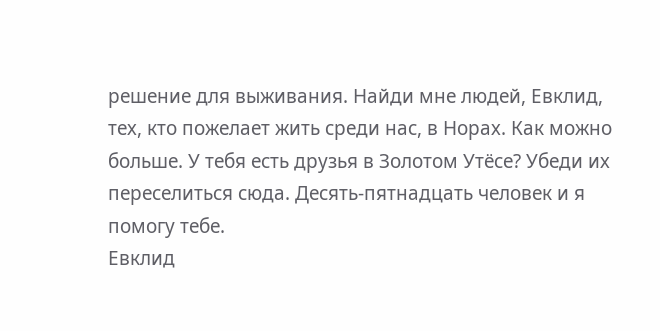решение для выживания. Найди мне людей, Евклид, тех, кто пожелает жить среди нас, в Норах. Как можно больше. У тебя есть друзья в Золотом Утёсе? Убеди их переселиться сюда. Десять-пятнадцать человек и я помогу тебе.
Евклид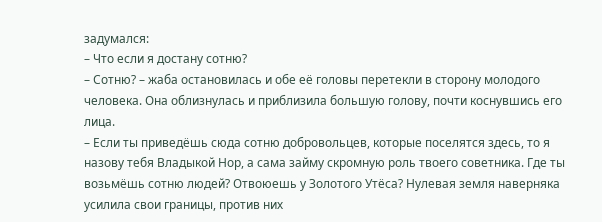задумался:
– Что если я достану сотню?
– Сотню? – жаба остановилась и обе её головы перетекли в сторону молодого человека. Она облизнулась и приблизила большую голову, почти коснувшись его лица.
– Если ты приведёшь сюда сотню добровольцев, которые поселятся здесь, то я назову тебя Владыкой Нор, а сама займу скромную роль твоего советника. Где ты возьмёшь сотню людей? Отвоюешь у Золотого Утёса? Нулевая земля наверняка усилила свои границы, против них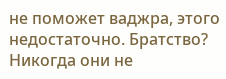не поможет ваджра, этого недостаточно. Братство? Никогда они не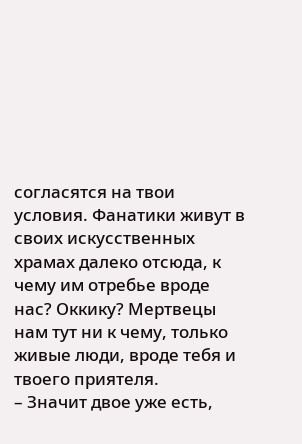согласятся на твои условия. Фанатики живут в своих искусственных храмах далеко отсюда, к чему им отребье вроде нас? Оккику? Мертвецы нам тут ни к чему, только живые люди, вроде тебя и твоего приятеля.
– Значит двое уже есть,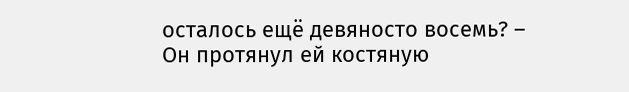осталось ещё девяносто восемь? – Он протянул ей костяную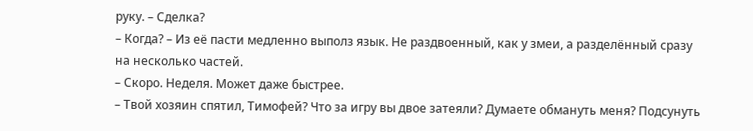руку. – Сделка?
– Когда? – Из её пасти медленно выполз язык. Не раздвоенный, как у змеи, а разделённый сразу на несколько частей.
– Скоро. Неделя. Может даже быстрее.
– Твой хозяин спятил, Тимофей? Что за игру вы двое затеяли? Думаете обмануть меня? Подсунуть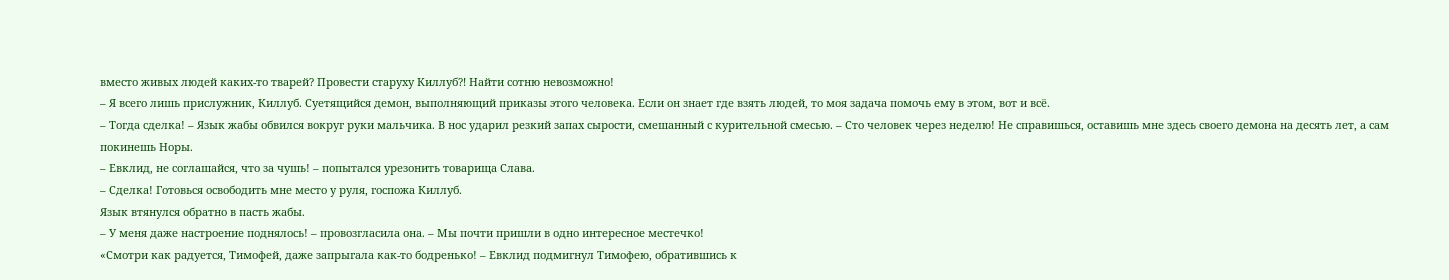вместо живых людей каких-то тварей? Провести старуху Киллуб⁈ Найти сотню невозможно!
– Я всего лишь прислужник, Киллуб. Суетящийся демон, выполняющий приказы этого человека. Если он знает где взять людей, то моя задача помочь ему в этом, вот и всё.
– Тогда сделка! – Язык жабы обвился вокруг руки мальчика. В нос ударил резкий запах сырости, смешанный с курительной смесью. – Сто человек через неделю! Не справишься, оставишь мне здесь своего демона на десять лет, а сам покинешь Норы.
– Евклид, не соглашайся, что за чушь! – попытался урезонить товарища Слава.
– Сделка! Готовься освободить мне место у руля, госпожа Киллуб.
Язык втянулся обратно в пасть жабы.
– У меня даже настроение поднялось! – провозгласила она. – Мы почти пришли в одно интересное местечко!
«Смотри как радуется, Тимофей, даже запрыгала как-то бодренько! – Евклид подмигнул Тимофею, обратившись к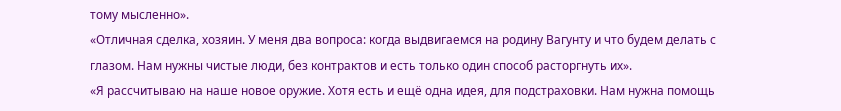тому мысленно».
«Отличная сделка, хозяин. У меня два вопроса: когда выдвигаемся на родину Вагунту и что будем делать с глазом. Нам нужны чистые люди, без контрактов и есть только один способ расторгнуть их».
«Я рассчитываю на наше новое оружие. Хотя есть и ещё одна идея, для подстраховки. Нам нужна помощь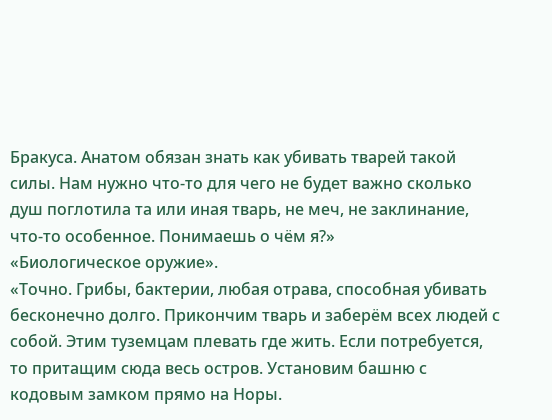Бракуса. Анатом обязан знать как убивать тварей такой силы. Нам нужно что-то для чего не будет важно сколько душ поглотила та или иная тварь, не меч, не заклинание, что-то особенное. Понимаешь о чём я?»
«Биологическое оружие».
«Точно. Грибы, бактерии, любая отрава, способная убивать бесконечно долго. Прикончим тварь и заберём всех людей с собой. Этим туземцам плевать где жить. Если потребуется, то притащим сюда весь остров. Установим башню с кодовым замком прямо на Норы.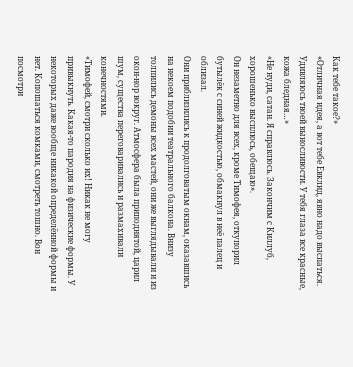Как тебе такое?»
«Отличная идея, а вот тебе Евклид, явно надо выспаться. Удивляюсь твоей выносливости. У тебя глаза все красные, кожа бледная…»
«Не нуди, сатан. Я справлюсь. Закончим с Киллуб, хорошенько высплюсь, обещаю».
Он незаметно для всех, кроме Тимофея, откупорил бутылёк с синей жидкостью, обмакнул в неё палец и облизал.
Они приблизились к продолговатым окнам, оказавшись на некоем подобии театрального балкона. Внизу толпились демоны всех мастей, они же выглядывали и из окон-нор вокруг. Атмосфера была приподнятой, царил шум, существа переговаривались и размахивали конечностями.
«Тимофей, смотри сколько их! Никак не могу привыкнуть. Какая-то пародия на физические формы. У некоторых даже вообще никакой определённой формы и нет. Копошаться комками, смотреть тошно. Вон посмотри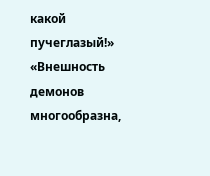какой пучеглазый!»
«Внешность демонов многообразна,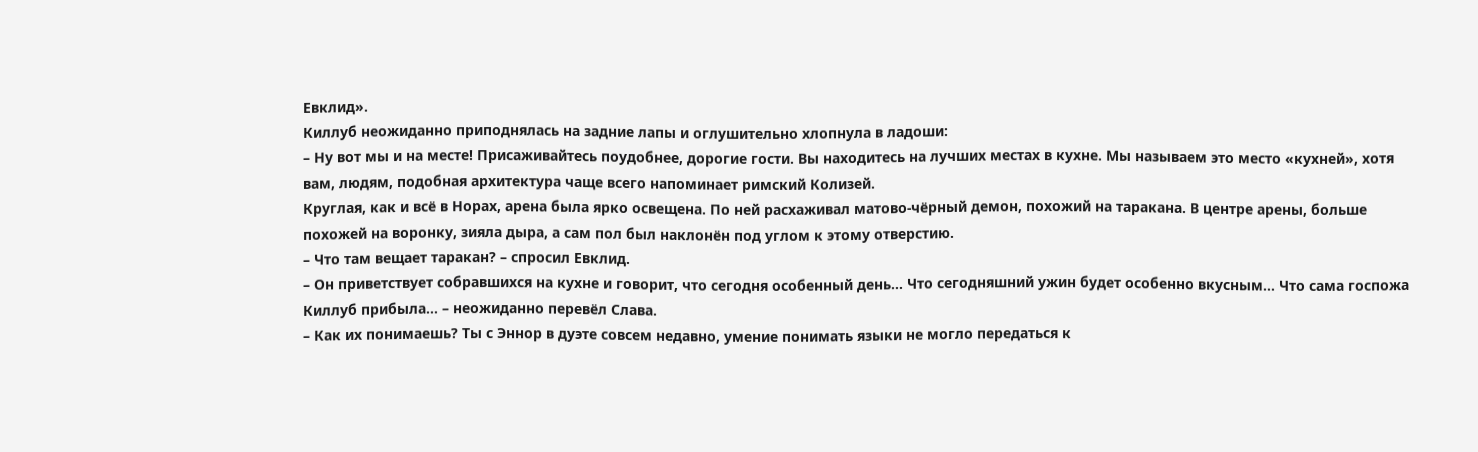Евклид».
Киллуб неожиданно приподнялась на задние лапы и оглушительно хлопнула в ладоши:
– Ну вот мы и на месте! Присаживайтесь поудобнее, дорогие гости. Вы находитесь на лучших местах в кухне. Мы называем это место «кухней», хотя вам, людям, подобная архитектура чаще всего напоминает римский Колизей.
Круглая, как и всё в Норах, арена была ярко освещена. По ней расхаживал матово-чёрный демон, похожий на таракана. В центре арены, больше похожей на воронку, зияла дыра, а сам пол был наклонён под углом к этому отверстию.
– Что там вещает таракан? – спросил Евклид.
– Он приветствует собравшихся на кухне и говорит, что сегодня особенный день… Что сегодняшний ужин будет особенно вкусным… Что сама госпожа Киллуб прибыла… – неожиданно перевёл Слава.
– Как их понимаешь? Ты с Эннор в дуэте совсем недавно, умение понимать языки не могло передаться к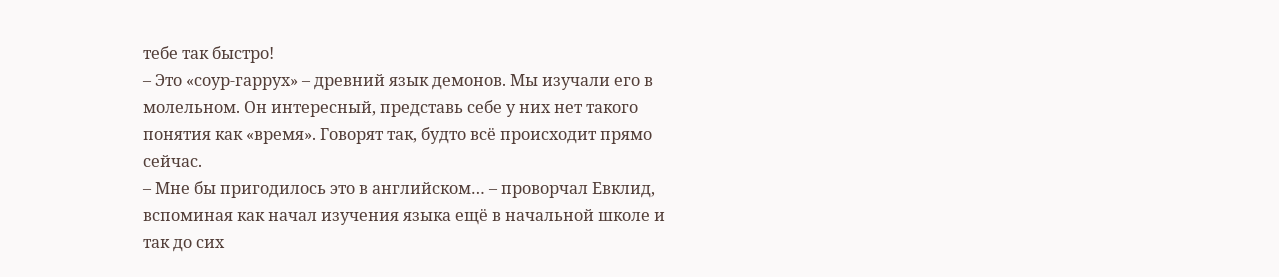тебе так быстро!
– Это «соур-гаррух» – древний язык демонов. Мы изучали его в молельном. Он интересный, представь себе у них нет такого понятия как «время». Говорят так, будто всё происходит прямо сейчас.
– Мне бы пригодилось это в английском… – проворчал Евклид, вспоминая как начал изучения языка ещё в начальной школе и так до сих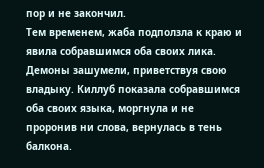пор и не закончил.
Тем временем, жаба подползла к краю и явила собравшимся оба своих лика. Демоны зашумели, приветствуя свою владыку. Киллуб показала собравшимся оба своих языка, моргнула и не проронив ни слова, вернулась в тень балкона.